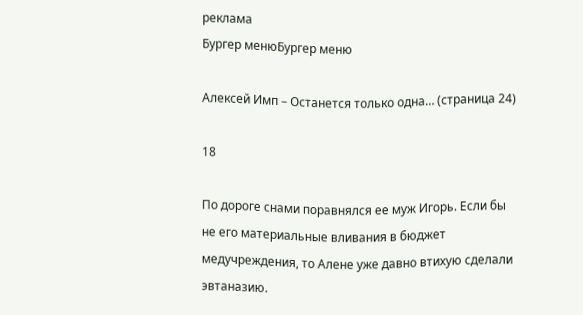реклама
Бургер менюБургер меню

Алексей Имп – Останется только одна… (страница 24)

18

По дороге снами поравнялся ее муж Игорь. Если бы не его материальные вливания в бюджет медучреждения, то Алене уже давно втихую сделали эвтаназию.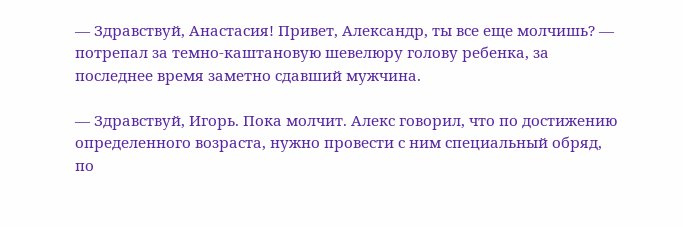— Здравствуй, Анастасия! Привет, Александр, ты все еще молчишь? — потрепал за темно-каштановую шевелюру голову ребенка, за последнее время заметно сдавший мужчина.

— Здравствуй, Игорь. Пока молчит. Алекс говорил, что по достижению определенного возраста, нужно провести с ним специальный обряд, по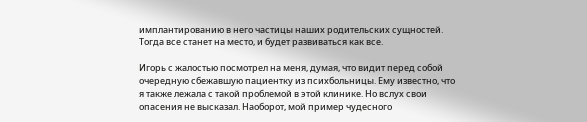имплантированию в него частицы наших родительских сущностей. Тогда все станет на место, и будет развиваться как все.

Игорь с жалостью посмотрел на меня, думая, что видит перед собой очередную сбежавшую пациентку из психбольницы. Ему известно, что я также лежала с такой проблемой в этой клинике. Но вслух свои опасения не высказал. Наоборот, мой пример чудесного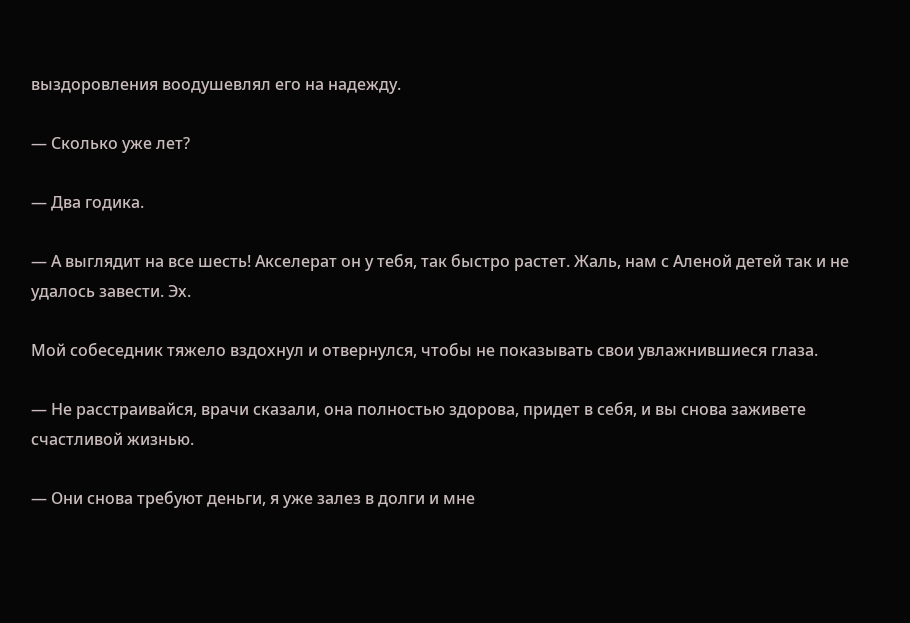выздоровления воодушевлял его на надежду.

— Сколько уже лет?

— Два годика.

— А выглядит на все шесть! Акселерат он у тебя, так быстро растет. Жаль, нам с Аленой детей так и не удалось завести. Эх.

Мой собеседник тяжело вздохнул и отвернулся, чтобы не показывать свои увлажнившиеся глаза.

— Не расстраивайся, врачи сказали, она полностью здорова, придет в себя, и вы снова заживете счастливой жизнью.

— Они снова требуют деньги, я уже залез в долги и мне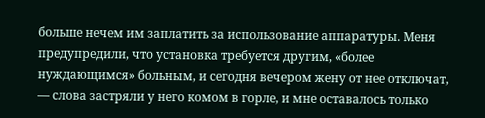больше нечем им заплатить за использование аппаратуры. Меня предупредили, что установка требуется другим, «более нуждающимся» больным, и сегодня вечером жену от нее отключат, — слова застряли у него комом в горле, и мне оставалось только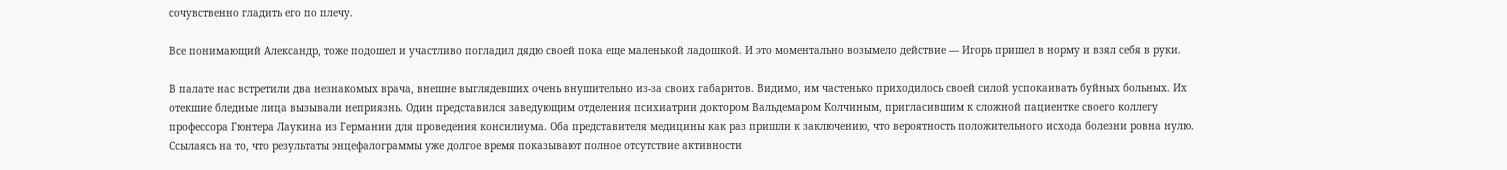сочувственно гладить его по плечу.

Все понимающий Александр, тоже подошел и участливо погладил дядю своей пока еще маленькой ладошкой. И это моментально возымело действие — Игорь пришел в норму и взял себя в руки.

В палате нас встретили два незнакомых врача, внешне выглядевших очень внушительно из-за своих габаритов. Видимо, им частенько приходилось своей силой успокаивать буйных больных. Их отекшие бледные лица вызывали неприязнь. Один представился заведующим отделения психиатрии доктором Вальдемаром Колчиным, пригласившим к сложной пациентке своего коллегу профессора Гюнтера Лаукина из Германии для проведения консилиума. Оба представителя медицины как раз пришли к заключению, что вероятность положительного исхода болезни ровна нулю. Ссылаясь на то, что результаты энцефалограммы уже долгое время показывают полное отсутствие активности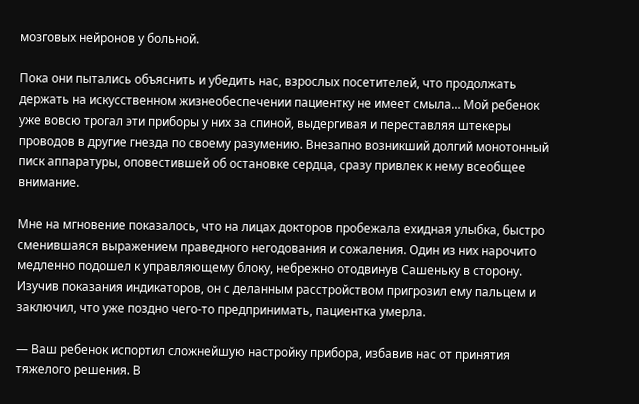мозговых нейронов у больной.

Пока они пытались объяснить и убедить нас, взрослых посетителей, что продолжать держать на искусственном жизнеобеспечении пациентку не имеет смыла… Мой ребенок уже вовсю трогал эти приборы у них за спиной, выдергивая и переставляя штекеры проводов в другие гнезда по своему разумению. Внезапно возникший долгий монотонный писк аппаратуры, оповестившей об остановке сердца, сразу привлек к нему всеобщее внимание.

Мне на мгновение показалось, что на лицах докторов пробежала ехидная улыбка, быстро сменившаяся выражением праведного негодования и сожаления. Один из них нарочито медленно подошел к управляющему блоку, небрежно отодвинув Сашеньку в сторону. Изучив показания индикаторов, он с деланным расстройством пригрозил ему пальцем и заключил, что уже поздно чего-то предпринимать, пациентка умерла.

— Ваш ребенок испортил сложнейшую настройку прибора, избавив нас от принятия тяжелого решения. В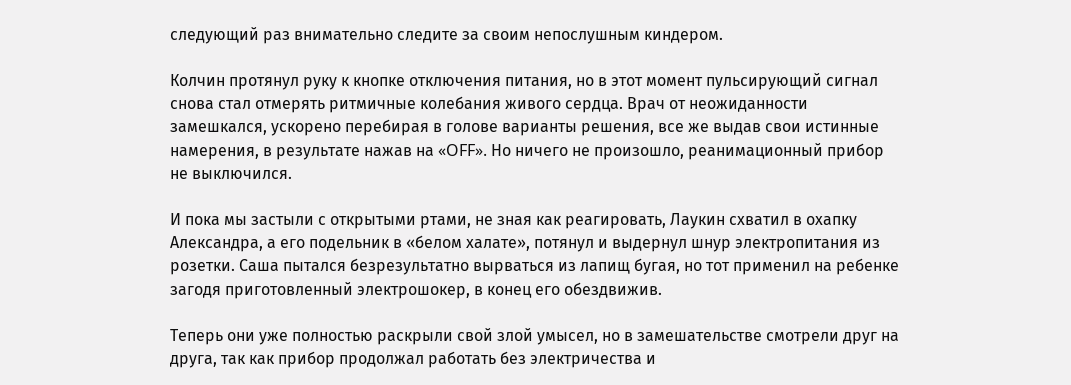следующий раз внимательно следите за своим непослушным киндером.

Колчин протянул руку к кнопке отключения питания, но в этот момент пульсирующий сигнал снова стал отмерять ритмичные колебания живого сердца. Врач от неожиданности замешкался, ускорено перебирая в голове варианты решения, все же выдав свои истинные намерения, в результате нажав на «OFF». Но ничего не произошло, реанимационный прибор не выключился.

И пока мы застыли с открытыми ртами, не зная как реагировать, Лаукин схватил в охапку Александра, а его подельник в «белом халате», потянул и выдернул шнур электропитания из розетки. Саша пытался безрезультатно вырваться из лапищ бугая, но тот применил на ребенке загодя приготовленный электрошокер, в конец его обездвижив.

Теперь они уже полностью раскрыли свой злой умысел, но в замешательстве смотрели друг на друга, так как прибор продолжал работать без электричества и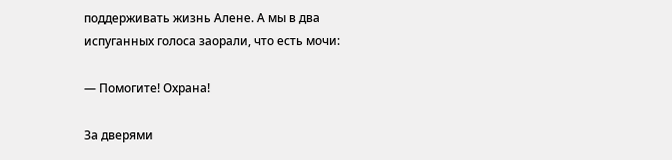поддерживать жизнь Алене. А мы в два испуганных голоса заорали, что есть мочи:

— Помогите! Охрана!

За дверями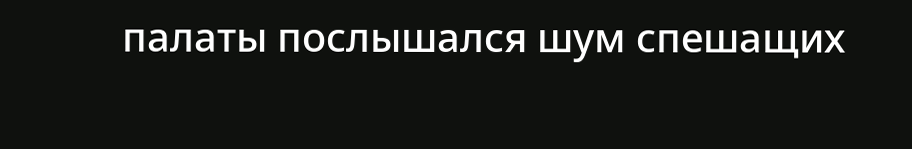палаты послышался шум спешащих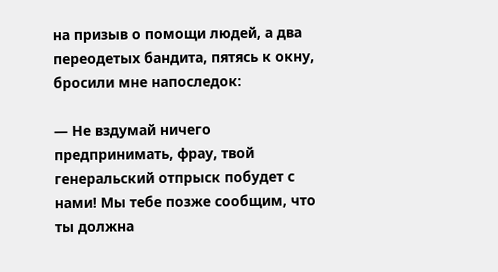на призыв о помощи людей, а два переодетых бандита, пятясь к окну, бросили мне напоследок:

— Не вздумай ничего предпринимать, фрау, твой генеральский отпрыск побудет с нами! Мы тебе позже сообщим, что ты должна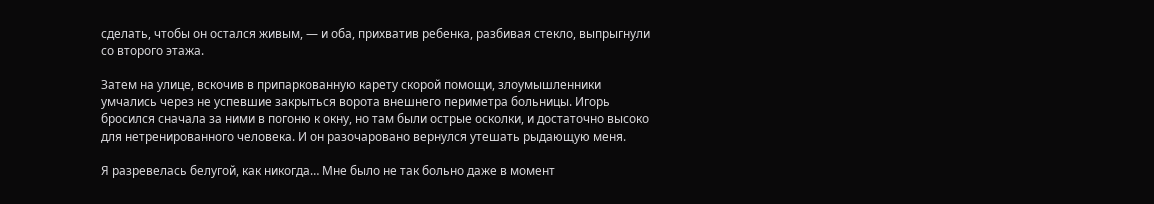сделать, чтобы он остался живым, — и оба, прихватив ребенка, разбивая стекло, выпрыгнули со второго этажа.

Затем на улице, вскочив в припаркованную карету скорой помощи, злоумышленники умчались через не успевшие закрыться ворота внешнего периметра больницы. Игорь бросился сначала за ними в погоню к окну, но там были острые осколки, и достаточно высоко для нетренированного человека. И он разочаровано вернулся утешать рыдающую меня.

Я разревелась белугой, как никогда… Мне было не так больно даже в момент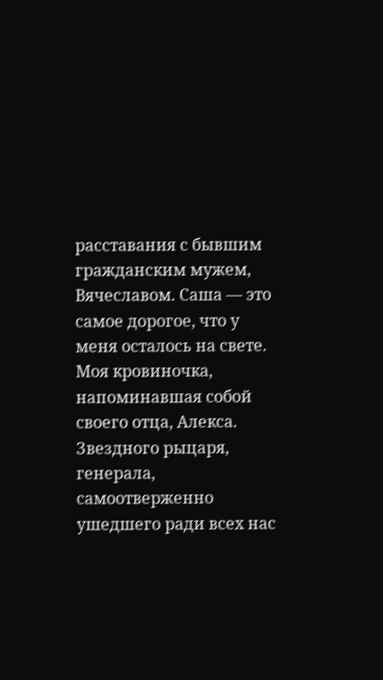расставания с бывшим гражданским мужем, Вячеславом. Саша — это самое дорогое, что у меня осталось на свете. Моя кровиночка, напоминавшая собой своего отца, Алекса. Звездного рыцаря, генерала, самоотверженно ушедшего ради всех нас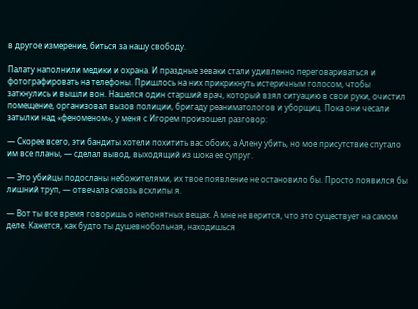в другое измерение, биться за нашу свободу.

Палату наполнили медики и охрана. И праздные зеваки стали удивленно переговариваться и фотографировать на телефоны. Пришлось на них прикрикнуть истеричным голосом, чтобы заткнулись и вышли вон. Нашелся один старший врач, который взял ситуацию в свои руки, очистил помещение, организовал вызов полиции, бригаду реаниматологов и уборщиц. Пока они чесали затылки над «феноменом», у меня с Игорем произошел разговор:

— Скорее всего, эти бандиты хотели похитить вас обоих, а Алену убить, но мое присутствие спутало им все планы, — сделал вывод, выходящий из шока ее супруг.

— Это убийцы подосланы небожителями, их твое появление не остановило бы. Просто появился бы лишний труп, — отвечала сквозь всхлипы я.

— Вот ты все время говоришь о непонятных вещах. А мне не верится, что это существует на самом деле. Кажется, как будто ты душевнобольная, находишься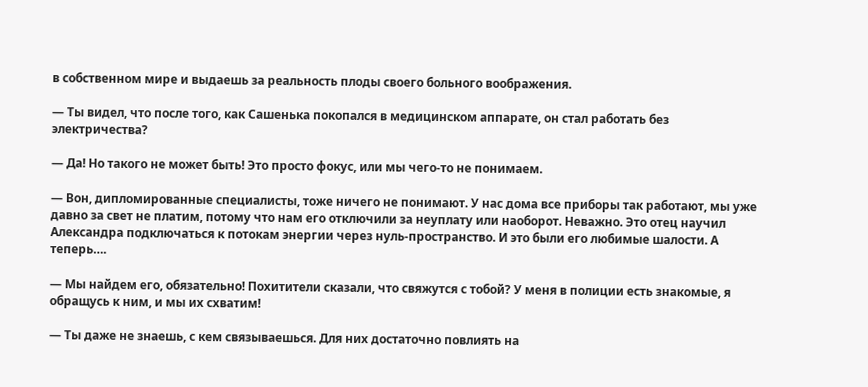в собственном мире и выдаешь за реальность плоды своего больного воображения.

— Ты видел, что после того, как Сашенька покопался в медицинском аппарате, он стал работать без электричества?

— Да! Но такого не может быть! Это просто фокус, или мы чего-то не понимаем.

— Вон, дипломированные специалисты, тоже ничего не понимают. У нас дома все приборы так работают, мы уже давно за свет не платим, потому что нам его отключили за неуплату или наоборот. Неважно. Это отец научил Александра подключаться к потокам энергии через нуль-пространство. И это были его любимые шалости. А теперь….

— Мы найдем его, обязательно! Похитители сказали, что свяжутся с тобой? У меня в полиции есть знакомые, я обращусь к ним, и мы их схватим!

— Ты даже не знаешь, с кем связываешься. Для них достаточно повлиять на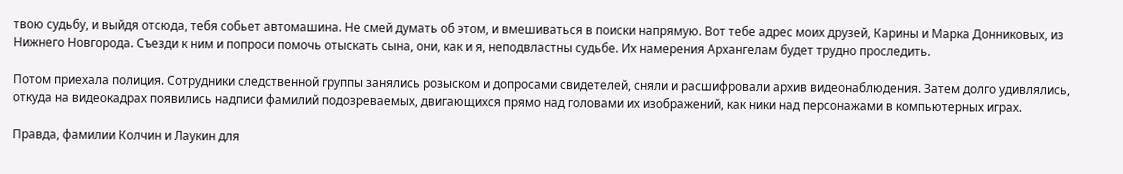твою судьбу, и выйдя отсюда, тебя собьет автомашина. Не смей думать об этом, и вмешиваться в поиски напрямую. Вот тебе адрес моих друзей, Карины и Марка Донниковых, из Нижнего Новгорода. Съезди к ним и попроси помочь отыскать сына, они, как и я, неподвластны судьбе. Их намерения Архангелам будет трудно проследить.

Потом приехала полиция. Сотрудники следственной группы занялись розыском и допросами свидетелей, сняли и расшифровали архив видеонаблюдения. Затем долго удивлялись, откуда на видеокадрах появились надписи фамилий подозреваемых, двигающихся прямо над головами их изображений, как ники над персонажами в компьютерных играх.

Правда, фамилии Колчин и Лаукин для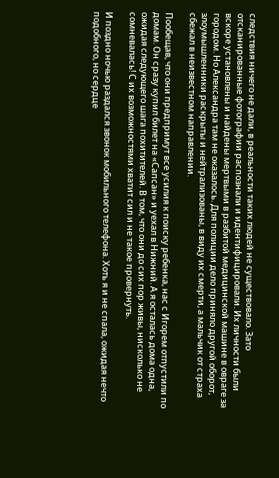следствия ничего не дали, в реальности таких людей не существовало. Зато отсканированные фотографии распознали и идентифицировали. Их личности были вскоре установлены и найдены мертвыми в разбитой медицинской машине в овраге за городом. Но Александра там не оказалось. Для полиции дело приняло другой оборот, злоумышленники раскрыты и нейтрализованы, в виду их смерти, а мальчик от страха сбежал в неизвестном направлении.

Пообещав, что они предпримут все усилия к поиску ребенка, нас с Игорем отпустили по домам. Он сразу купил билет на «Сапсан» и уехал в Нижний. А я осталась дома одна, ожидая следующего шага похитителей. В том, что они до сих пор живы, нисколько не сомневалась! С их возможностями хватит сил и не такое провернуть.

И поздно ночью раздался звонок мобильного телефона. Хоть я и не спала, ожидая нечто подобного, но сердце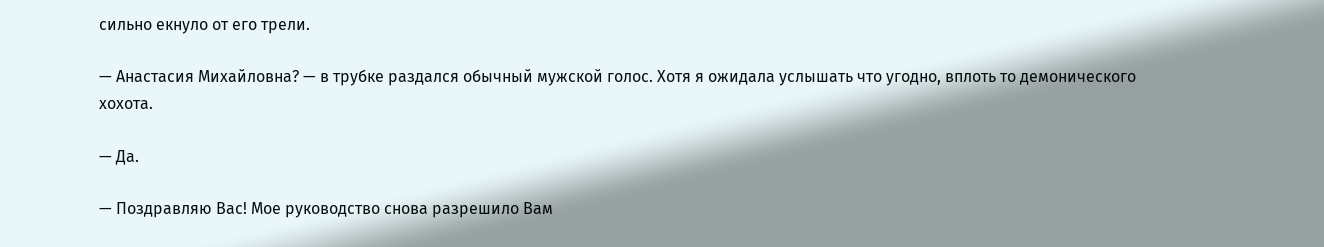сильно екнуло от его трели.

— Анастасия Михайловна? — в трубке раздался обычный мужской голос. Хотя я ожидала услышать что угодно, вплоть то демонического хохота.

— Да.

— Поздравляю Вас! Мое руководство снова разрешило Вам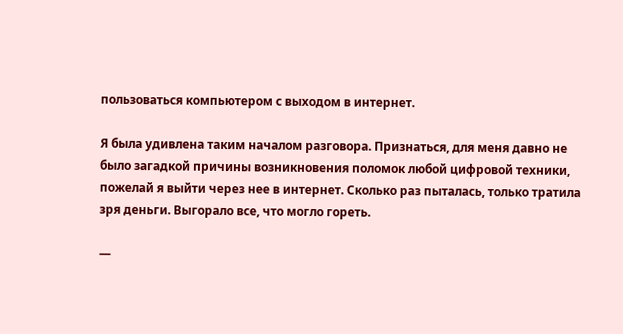пользоваться компьютером с выходом в интернет.

Я была удивлена таким началом разговора. Признаться, для меня давно не было загадкой причины возникновения поломок любой цифровой техники, пожелай я выйти через нее в интернет. Сколько раз пыталась, только тратила зря деньги. Выгорало все, что могло гореть.

—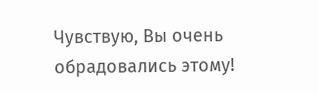Чувствую, Вы очень обрадовались этому!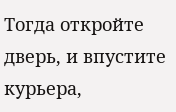Тогда откройте дверь, и впустите курьера,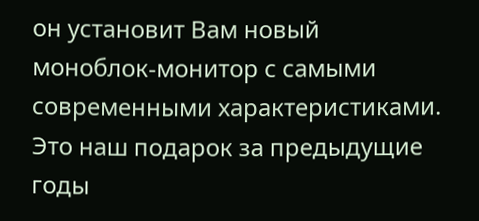он установит Вам новый моноблок-монитор с самыми современными характеристиками. Это наш подарок за предыдущие годы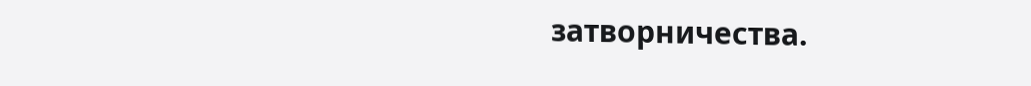затворничества.